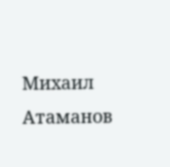Михаил Атаманов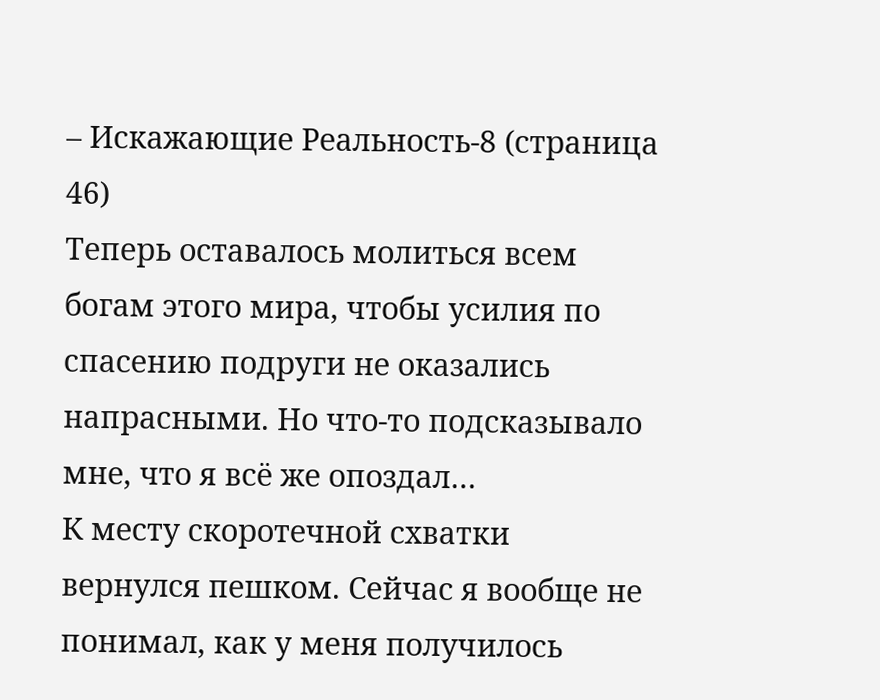– Искажающие Реальность-8 (страница 46)
Теперь оставалось молиться всем богам этого мира, чтобы усилия по спасению подруги не оказались напрасными. Но что-то подсказывало мне, что я всё же опоздал…
К месту скоротечной схватки вернулся пешком. Сейчас я вообще не понимал, как у меня получилось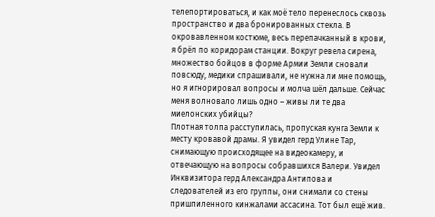телепортироваться, и как моё тело перенеслось сквозь пространство и два бронированных стекла. В окровавленном костюме, весь перепачканный в крови, я брёл по коридорам станции. Вокруг ревела сирена, множество бойцов в форме Армии Земли сновали повсюду, медики спрашивали, не нужна ли мне помощь, но я игнорировал вопросы и молча шёл дальше. Сейчас меня волновало лишь одно – живы ли те два миелонских убийцы?
Плотная толпа расступилась, пропуская кунга Земли к месту кровавой драмы. Я увидел герд Улине Тар, снимающую происходящее на видеокамеру, и отвечающую на вопросы собравшихся Валери. Увидел Инквизитора герд Александра Антипова и следователей из его группы, они снимали со стены пришпиленного кинжалами ассасина. Тот был ещё жив.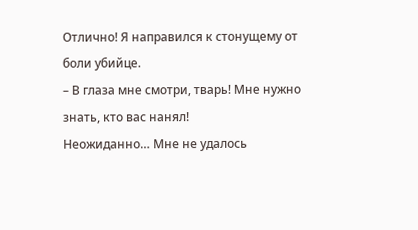Отлично! Я направился к стонущему от боли убийце.
– В глаза мне смотри, тварь! Мне нужно знать, кто вас нанял!
Неожиданно… Мне не удалось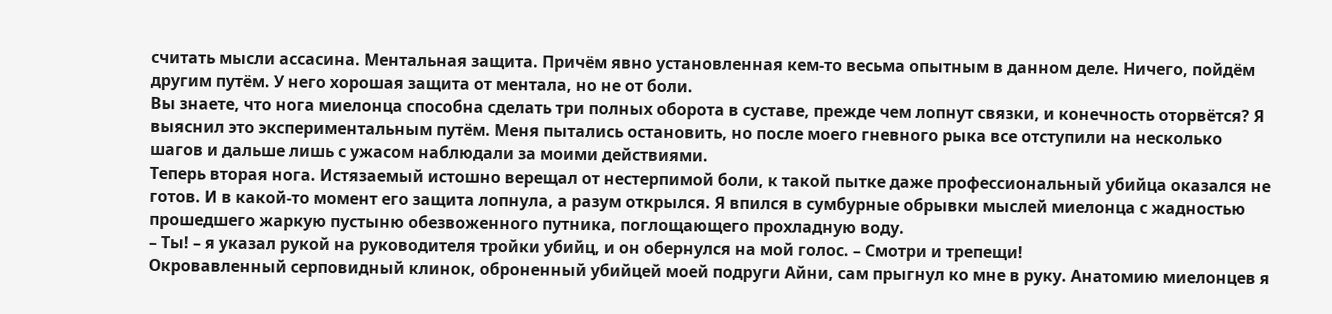считать мысли ассасина. Ментальная защита. Причём явно установленная кем-то весьма опытным в данном деле. Ничего, пойдём другим путём. У него хорошая защита от ментала, но не от боли.
Вы знаете, что нога миелонца способна сделать три полных оборота в суставе, прежде чем лопнут связки, и конечность оторвётся? Я выяснил это экспериментальным путём. Меня пытались остановить, но после моего гневного рыка все отступили на несколько шагов и дальше лишь с ужасом наблюдали за моими действиями.
Теперь вторая нога. Истязаемый истошно верещал от нестерпимой боли, к такой пытке даже профессиональный убийца оказался не готов. И в какой-то момент его защита лопнула, а разум открылся. Я впился в сумбурные обрывки мыслей миелонца с жадностью прошедшего жаркую пустыню обезвоженного путника, поглощающего прохладную воду.
– Ты! – я указал рукой на руководителя тройки убийц, и он обернулся на мой голос. – Смотри и трепещи!
Окровавленный серповидный клинок, оброненный убийцей моей подруги Айни, сам прыгнул ко мне в руку. Анатомию миелонцев я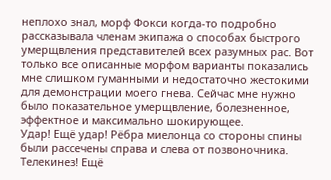неплохо знал, морф Фокси когда-то подробно рассказывала членам экипажа о способах быстрого умерщвления представителей всех разумных рас. Вот только все описанные морфом варианты показались мне слишком гуманными и недостаточно жестокими для демонстрации моего гнева. Сейчас мне нужно было показательное умерщвление, болезненное, эффектное и максимально шокирующее.
Удар! Ещё удар! Рёбра миелонца со стороны спины были рассечены справа и слева от позвоночника. Телекинез! Ещё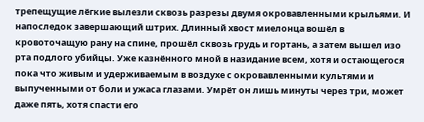трепещущие лёгкие вылезли сквозь разрезы двумя окровавленными крыльями. И напоследок завершающий штрих. Длинный хвост миелонца вошёл в кровоточащую рану на спине, прошёл сквозь грудь и гортань, а затем вышел изо рта подлого убийцы. Уже казнённого мной в назидание всем, хотя и остающегося пока что живым и удерживаемым в воздухе с окровавленными культями и выпученными от боли и ужаса глазами. Умрёт он лишь минуты через три, может даже пять, хотя спасти его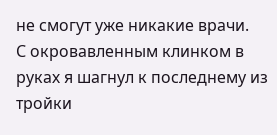не смогут уже никакие врачи.
С окровавленным клинком в руках я шагнул к последнему из тройки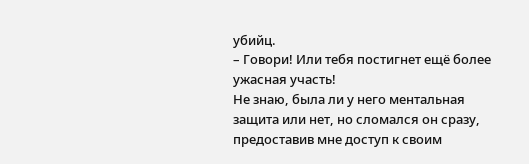убийц.
– Говори! Или тебя постигнет ещё более ужасная участь!
Не знаю, была ли у него ментальная защита или нет, но сломался он сразу, предоставив мне доступ к своим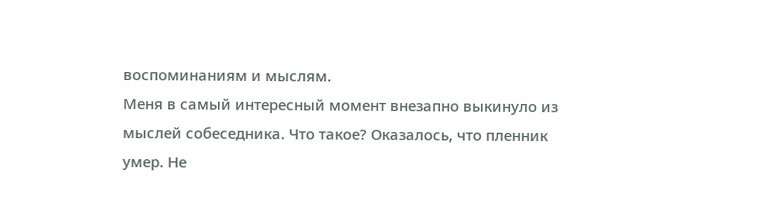воспоминаниям и мыслям.
Меня в самый интересный момент внезапно выкинуло из мыслей собеседника. Что такое? Оказалось, что пленник умер. Не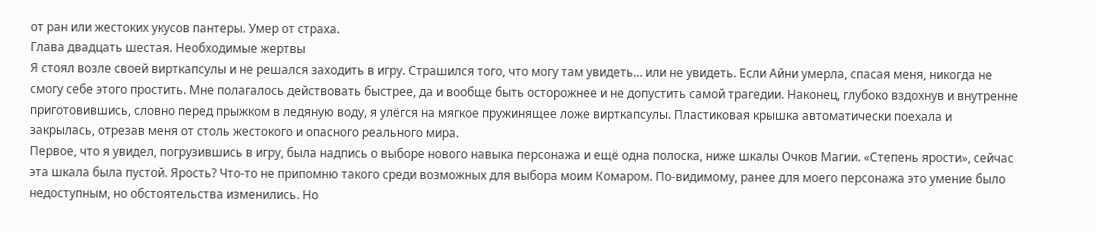от ран или жестоких укусов пантеры. Умер от страха.
Глава двадцать шестая. Необходимые жертвы
Я стоял возле своей вирткапсулы и не решался заходить в игру. Страшился того, что могу там увидеть… или не увидеть. Если Айни умерла, спасая меня, никогда не смогу себе этого простить. Мне полагалось действовать быстрее, да и вообще быть осторожнее и не допустить самой трагедии. Наконец, глубоко вздохнув и внутренне приготовившись, словно перед прыжком в ледяную воду, я улёгся на мягкое пружинящее ложе вирткапсулы. Пластиковая крышка автоматически поехала и закрылась, отрезав меня от столь жестокого и опасного реального мира.
Первое, что я увидел, погрузившись в игру, была надпись о выборе нового навыка персонажа и ещё одна полоска, ниже шкалы Очков Магии. «Степень ярости», сейчас эта шкала была пустой. Ярость? Что-то не припомню такого среди возможных для выбора моим Комаром. По-видимому, ранее для моего персонажа это умение было недоступным, но обстоятельства изменились. Но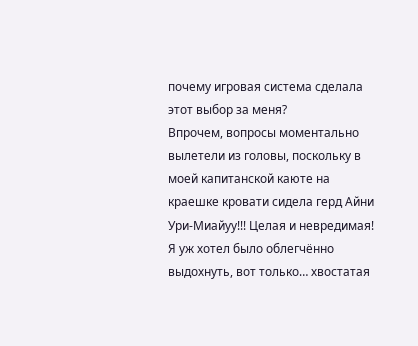почему игровая система сделала этот выбор за меня?
Впрочем, вопросы моментально вылетели из головы, поскольку в моей капитанской каюте на краешке кровати сидела герд Айни Ури-Миайуу!!! Целая и невредимая! Я уж хотел было облегчённо выдохнуть, вот только… хвостатая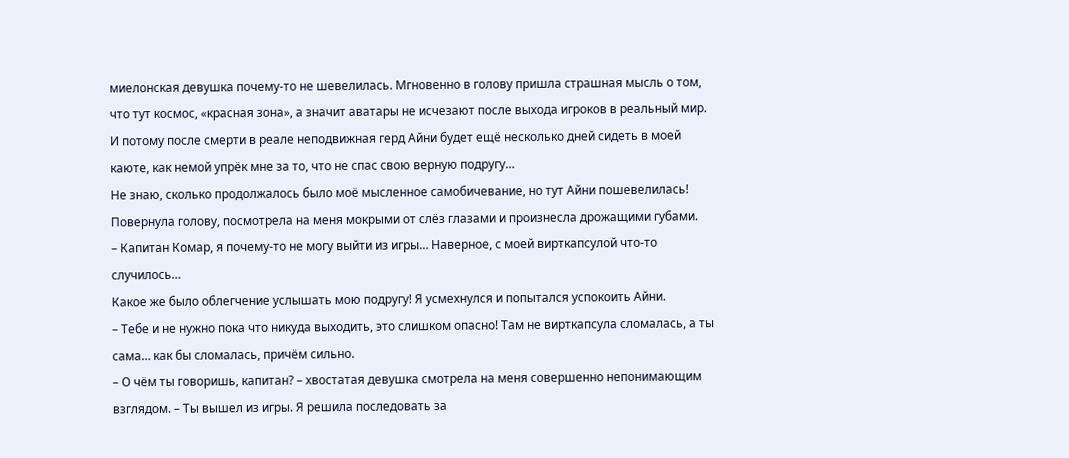миелонская девушка почему-то не шевелилась. Мгновенно в голову пришла страшная мысль о том, что тут космос, «красная зона», а значит аватары не исчезают после выхода игроков в реальный мир. И потому после смерти в реале неподвижная герд Айни будет ещё несколько дней сидеть в моей каюте, как немой упрёк мне за то, что не спас свою верную подругу…
Не знаю, сколько продолжалось было моё мысленное самобичевание, но тут Айни пошевелилась! Повернула голову, посмотрела на меня мокрыми от слёз глазами и произнесла дрожащими губами.
– Капитан Комар, я почему-то не могу выйти из игры… Наверное, с моей вирткапсулой что-то случилось…
Какое же было облегчение услышать мою подругу! Я усмехнулся и попытался успокоить Айни.
– Тебе и не нужно пока что никуда выходить, это слишком опасно! Там не вирткапсула сломалась, а ты сама… как бы сломалась, причём сильно.
– О чём ты говоришь, капитан? – хвостатая девушка смотрела на меня совершенно непонимающим взглядом. – Ты вышел из игры. Я решила последовать за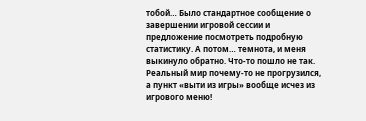тобой… Было стандартное сообщение о завершении игровой сессии и предложение посмотреть подробную статистику. А потом… темнота, и меня выкинуло обратно. Что-то пошло не так. Реальный мир почему-то не прогрузился, а пункт «выти из игры» вообще исчез из игрового меню!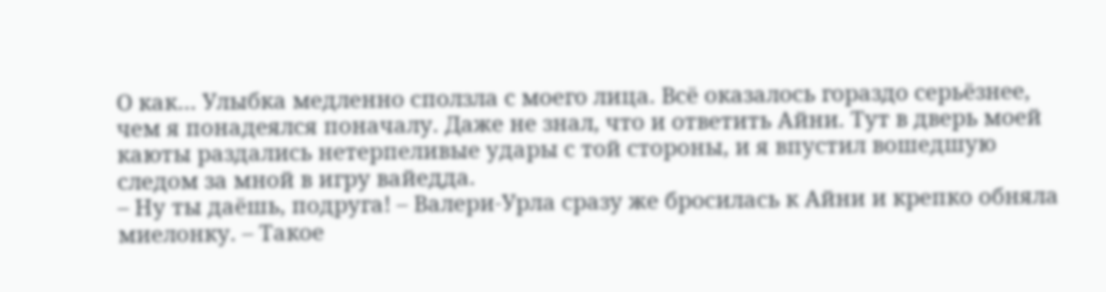О как… Улыбка медленно сползла с моего лица. Всё оказалось гораздо серьёзнее, чем я понадеялся поначалу. Даже не знал, что и ответить Айни. Тут в дверь моей каюты раздались нетерпеливые удары с той стороны, и я впустил вошедшую следом за мной в игру вайедда.
– Ну ты даёшь, подруга! – Валери-Урла сразу же бросилась к Айни и крепко обняла миелонку. – Такое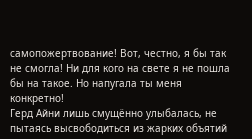самопожертвование! Вот, честно, я бы так не смогла! Ни для кого на свете я не пошла бы на такое. Но напугала ты меня конкретно!
Герд Айни лишь смущённо улыбалась, не пытаясь высвободиться из жарких объятий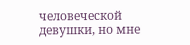человеческой девушки, но мне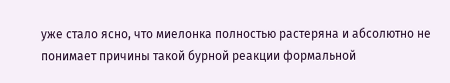уже стало ясно, что миелонка полностью растеряна и абсолютно не понимает причины такой бурной реакции формальной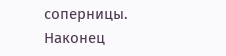соперницы. Наконец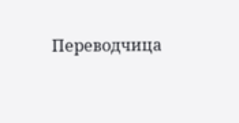Переводчица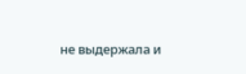не выдержала и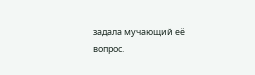задала мучающий её вопрос.